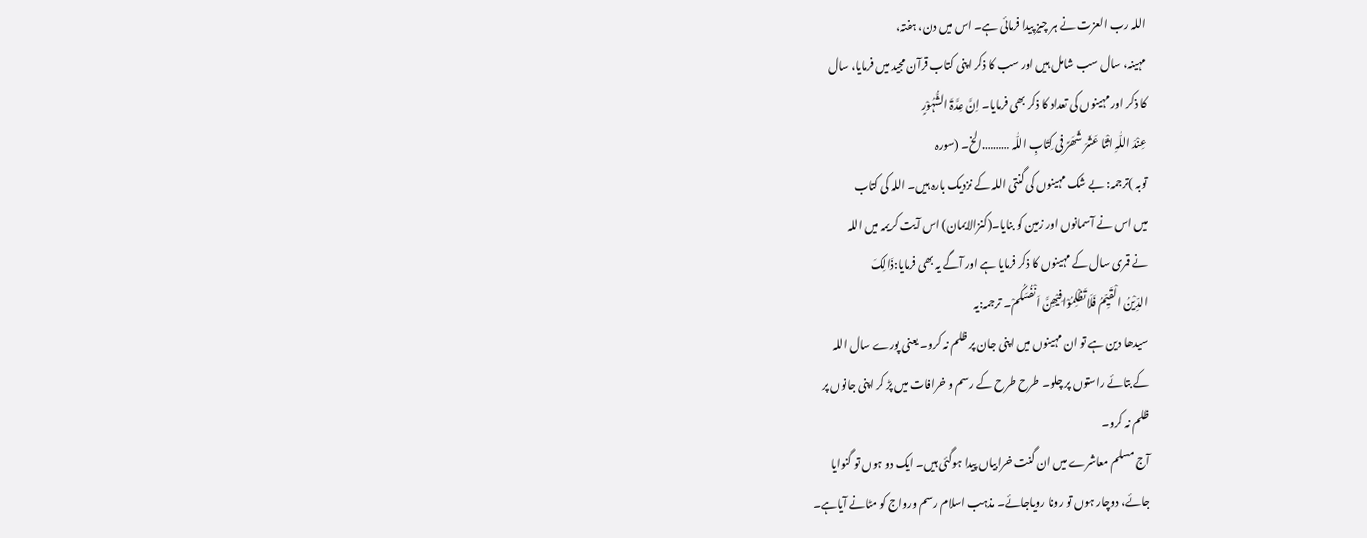اللہ رب العزت نے ہر چیز پیدا فرمائی ہے۔ اس میں دن، ہفتہ،
مہینہ، سال سب شامل ہیں اور سب کا ذکر اپنی کتاب قرآن مجید میں فرمایا، سال
کا ذکر اور مہینوں کی تعداد کا ذکر بھی فرمایا۔ اِنَّ عِدَّۃَ الشُّہُوْرٍ
عِنْدَ اللّٰہِ اثْنَا عَشَرَ شَھَرً فِی کِتَابِ اللّٰہ ……….الخ۔ (سورہ
توبہ )ترجمہ: بے شک مہینوں کی گنتی اللہ کے نزدیک بارہ ہیں۔ اللہ کی کتاب
میں اس نے آسمانوں اور زمین کو بنایا۔(کنزالایمان) اس آیت کریمہ میں اللہ
نے قمری سال کے مہینوں کا ذکر فرمایا ہے اور آگے یہ بھی فرمایا:ذَالِکَ
الدِّیْنُ الْقَیِّمُ فَلَا تَظْلِمُوْافِیْھِنَّ اَنْفُسَکُمْ۔ ترجمہ:یہ
سیدھا دین ہے تو ان مہینوں میں اپنی جان پر ظلم نہ کرو۔ یعنی پورے سال اللہ
کے بتائے راستوں پر چلو۔ طرح طرح کے رسم و خرافات میں پڑ کر اپنی جانوں پر
ظلم نہ کرو۔
آج مسلم معاشرے میں ان گنت خرابیاں پیدا ہوگئی ہیں۔ ایک دو ہوں تو گنوایا
جائے، دوچار ہوں تو رونا رویاجائے۔ مذہب اسلام رسم ورواج کو مٹانے آیاہے۔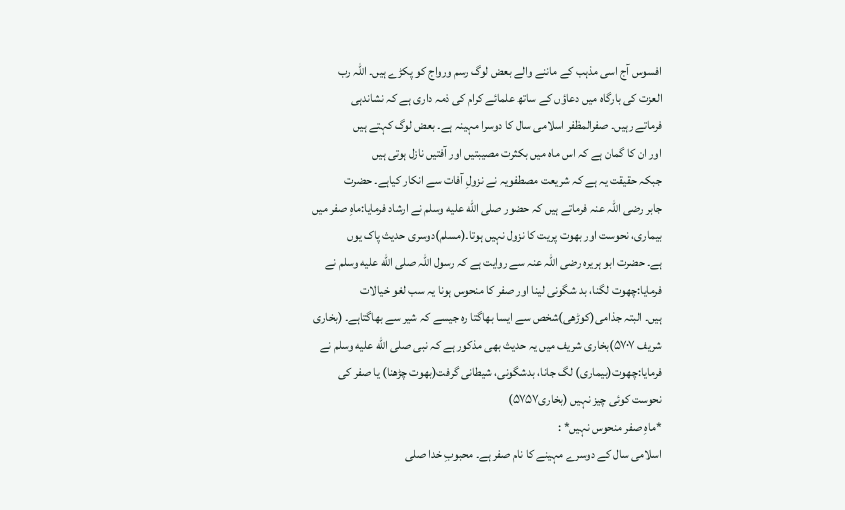افسوس آج اسی مذہب کے ماننے والے بعض لوگ رسم ورواج کو پکڑے ہیں۔ اللہ رب
العزت کی بارگاہ میں دعاؤں کے ساتھ علمائے کرام کی ذمہ داری ہے کہ نشاندہی
فرماتے رہیں۔ صفرالمظفر اسلامی سال کا دوسرا مہینہ ہے۔ بعض لوگ کہتے ہیں
اور ان کا گمان ہے کہ اس ماہ میں بکثرت مصیبتیں اور آفتیں نازل ہوتی ہیں
جبکہ حقیقت یہ ہے کہ شریعت مصطفویہ نے نزولِ آفات سے انکار کیاہے۔ حضرت
جابر رضی اللہ عنہ فرماتے ہیں کہ حضور صلى الله عليه وسلم نے ارشاد فرمایا:ماہِ صفر میں
بیماری، نحوست اور بھوت پریت کا نزول نہیں ہوتا۔(مسلم)دوسری حدیث پاک یوں
ہے۔ حضرت ابو ہریرہ رضی اللہ عنہ سے روایت ہے کہ رسول اللہ صلى الله عليه وسلم نے
فرمایا:چھوت لگنا، بد شگونی لینا اور صفر کا منحوس ہونا یہ سب لغو خیالات
ہیں۔ البتہ جذامی(کوڑھی)شخص سے ایسا بھاگتا رہ جیسے کہ شیر سے بھاگتاہے۔ (بخاری
شریف ۵۷۰۷)بخاری شریف میں یہ حدیث بھی مذکور ہے کہ نبی صلى الله عليه وسلم نے
فرمایا:چھوت(بیماری) لگ جانا، بدشگونی، شیطانی گرفت(بھوت چڑھنا) یا صفر کی
نحوست کوئی چیز نہیں (بخاری۵۷۵۷)
*ماہِ صفر منحوس نہیں* :
اسلامی سال کے دوسرے مہینے کا نام صفر ہے۔ محبوبِ خدا صلى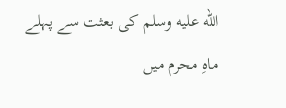الله عليه وسلم کی بعثت سے پہلے
ماہِ محرم میں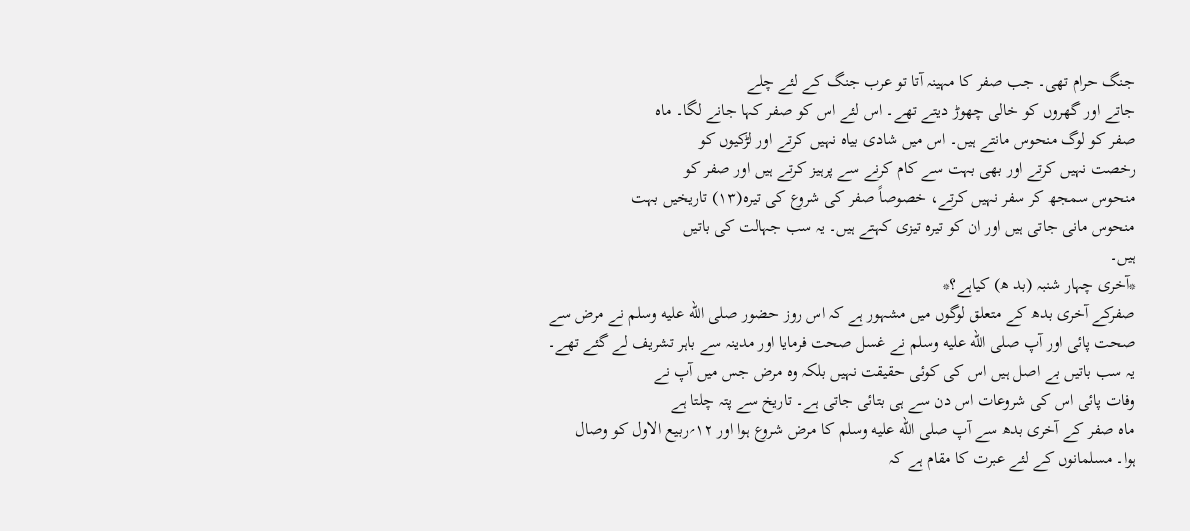جنگ حرام تھی۔ جب صفر کا مہینہ آتا تو عرب جنگ کے لئے چلے
جاتے اور گھروں کو خالی چھوڑ دیتے تھے۔ اس لئے اس کو صفر کہا جانے لگا۔ ماہ
صفر کو لوگ منحوس مانتے ہیں۔ اس میں شادی بیاہ نہیں کرتے اور لڑکیوں کو
رخصت نہیں کرتے اور بھی بہت سے کام کرنے سے پرہیز کرتے ہیں اور صفر کو
منحوس سمجھ کر سفر نہیں کرتے، خصوصاً صفر کی شروع کی تیرہ(۱۳) تاریخیں بہت
منحوس مانی جاتی ہیں اور ان کو تیرہ تیزی کہتے ہیں۔ یہ سب جہالت کی باتیں
ہیں۔
*آخری چہار شنبہ (بد ھ) کیاہے؟*
صفرکے آخری بدھ کے متعلق لوگوں میں مشہور ہے کہ اس روز حضور صلى الله عليه وسلم نے مرض سے
صحت پائی اور آپ صلى الله عليه وسلم نے غسل صحت فرمایا اور مدینہ سے باہر تشریف لے گئے تھے۔
یہ سب باتیں بے اصل ہیں اس کی کوئی حقیقت نہیں بلکہ وہ مرض جس میں آپ نے
وفات پائی اس کی شروعات اس دن سے ہی بتائی جاتی ہے۔ تاریخ سے پتہ چلتا ہے
ماہ صفر کے آخری بدھ سے آپ صلى الله عليه وسلم کا مرض شروع ہوا اور ۱۲؍ربیع الاول کو وصال
ہوا۔ مسلمانوں کے لئے عبرت کا مقام ہے کہ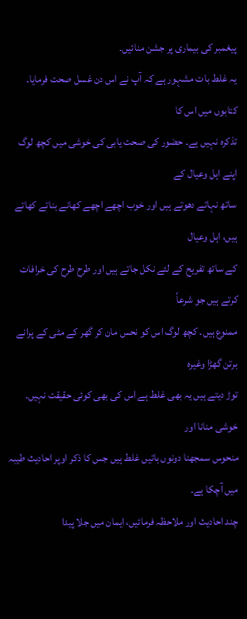پیغمبر کی بیماری پر جشن منائیں۔
یہ غلط بات مشہور ہے کہ آپ نے اس دن غسل صحت فرمایا۔ کتابوں میں اس کا
تذکرہ نہیں ہے۔ حضور کی صحت یابی کی خوشی میں کچھ لوگ اپنے اہل وعیال کے
ساتھ نہاتے دھوتے ہیں اور خوب اچھے اچھے کھانے بناتے کھاتے ہیں، اہل وعیال
کے ساتھ تفریح کے لئے نکل جاتے ہیں اور طرح طرح کی خرافات کرتے ہیں جو شرعاً
ممنوع ہیں۔ کچھ لوگ اس کو نحس مان کر گھر کے مٹی کے پرانے برتن گھڑا وغیرہ
توڑ دیتے ہیں یہ بھی غلط ہے اس کی بھی کوئی حقیقت نہیں۔ خوشی منانا اور
منحوس سمجھنا دونوں باتیں غلط ہیں جس کا ذکر اوپر احادیث طیبہ میں آچکا ہے۔
چند احادیث اور ملاحظہ فرمائیں، ایمان میں جلا پیدا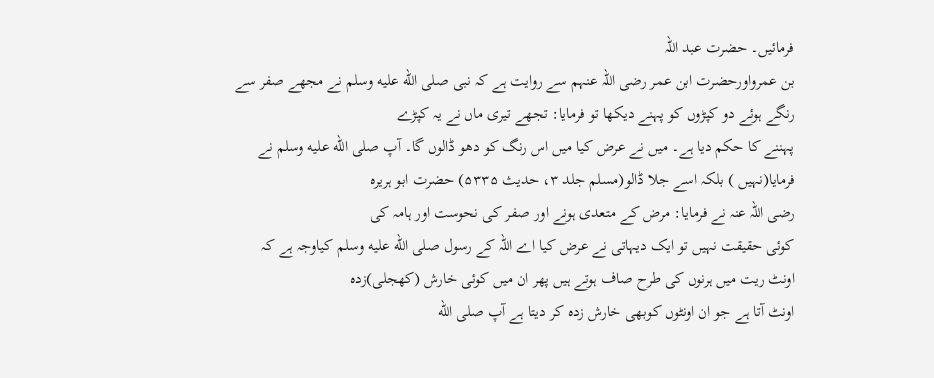فرمائیں۔ حضرت عبد اللہ
بن عمرواورحضرت ابن عمر رضی اللہ عنہم سے روایت ہے کہ نبی صلى الله عليه وسلم نے مجھے صفر سے
رنگے ہوئے دو کپڑوں کو پہنے دیکھا تو فرمایا: تجھے تیری ماں نے یہ کپڑے
پہننے کا حکم دیا ہے۔ میں نے عرض کیا میں اس رنگ کو دھو ڈالوں گا۔ آپ صلى الله عليه وسلم نے
فرمایا(نہیں ) بلکہ اسے جلا ڈالو(مسلم جلد ۳، حدیث ۵۳۳۵) حضرت ابو ہریرہ
رضی اللہ عنہ نے فرمایا: مرض کے متعدی ہونے اور صفر کی نحوست اور ہامہ کی
کوئی حقیقت نہیں تو ایک دیہاتی نے عرض کیا اے اللہ کے رسول صلى الله عليه وسلم کیاوجہ ہے کہ
اونٹ ریت میں ہرنوں کی طرح صاف ہوتے ہیں پھر ان میں کوئی خارش (کھجلی)زدہ
اونٹ آتا ہے جو ان اونٹوں کوبھی خارش زدہ کر دیتا ہے آپ صلى الله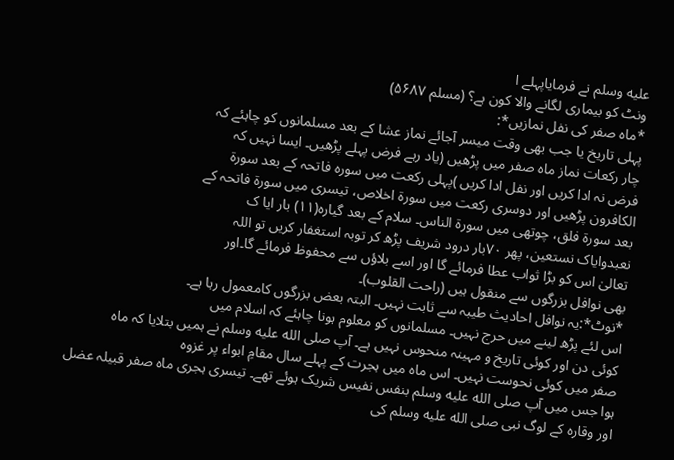عليه وسلم نے فرمایاپہلے ا
ونٹ کو بیماری لگانے والا کون ہے؟ (مسلم ۵۶۸۷)
*ماہ صفر کی نفل نمازیں*:
پہلی تاریخ یا جب بھی وقت میسر آجائے نماز عشا کے بعد مسلمانوں کو چاہئے کہ
چار رکعات نماز ماہ صفر میں پڑھیں (یاد رہے فرض پہلے پڑھیں۔ ایسا نہیں کہ
فرض نہ ادا کریں اور نفل ادا کریں )پہلی رکعت میں سورہ فاتحہ کے بعد سورۃ
الکافرون پڑھیں اور دوسری رکعت میں سورۃ اخلاص، تیسری میں سورۃ فاتحہ کے
بعد سورۃ فلق، چوتھی میں سورۃ الناس۔ سلام کے بعد گیارہ(۱۱) بار ایا ک
نعبدوایاک نستعین، پھر ۷۰بار درود شریف پڑھ کر توبہ استغفار کریں تو اللہ
تعالیٰ اس کو بڑا ثواب عطا فرمائے گا اور اسے بلاؤں سے محفوظ فرمائے گا۔اور
بھی نوافل بزرگوں سے منقول ہیں (راحت القلوب)۔
*نوٹ*:یہ نوافل احادیث طیبہ سے ثابت نہیں۔ البتہ بعض بزرگوں کامعمول رہا ہے۔
اس لئے پڑھ لینے میں حرج نہیں۔ مسلمانوں کو معلوم ہونا چاہئے کہ اسلام میں
کوئی دن اور کوئی تاریخ و مہینہ منحوس نہیں ہے۔ آپ صلى الله عليه وسلم نے ہمیں بتلایا کہ ماہ
صفر میں کوئی نحوست نہیں۔ اس ماہ میں ہجرت کے پہلے سال مقامِ ابواء پر غزوہ
ہوا جس میں آپ صلى الله عليه وسلم بنفس نفیس شریک ہوئے تھے۔ تیسری ہجری ماہ صفر قبیلہ عضل
اور وقارہ کے لوگ نبی صلى الله عليه وسلم کی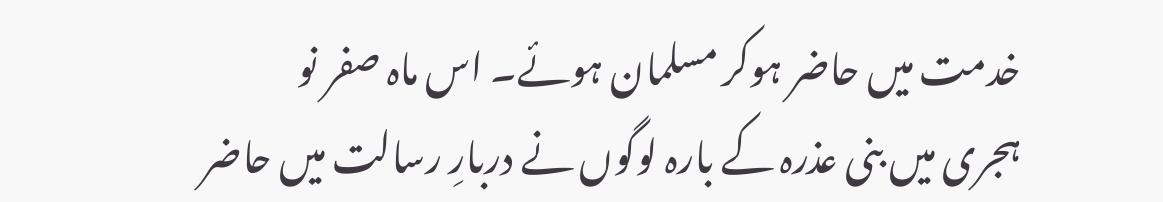خدمت میں حاضر ہوکر مسلمان ہوئے۔ اس ماہ صفر نو
ہجری میں بنی عذرہ کے بارہ لوگوں نے دربارِ رسالت میں حاضر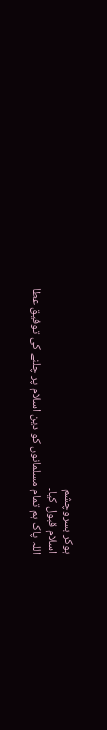ہوکر بسروچشم
اسلام قبول کیا۔
اللہ پاک ہم تمام مسلمانوں کو دین اسلام پر چلنے کی توفیق عطا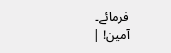فرمائے۔
آمین! |